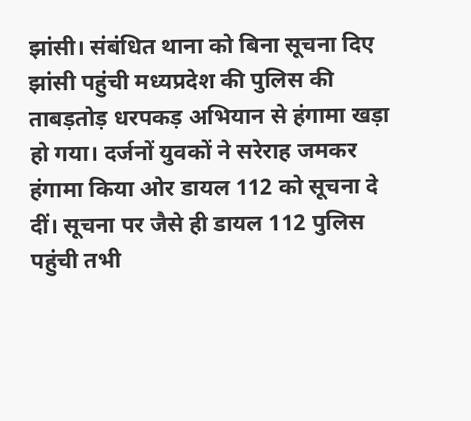झांसी। संबंधित थाना को बिना सूचना दिए झांसी पहुंची मध्यप्रदेश की पुलिस की ताबड़तोड़ धरपकड़ अभियान से हंगामा खड़ा हो गया। दर्जनों युवकों ने सरेराह जमकर हंगामा किया ओर डायल 112 को सूचना दे दीं। सूचना पर जैसे ही डायल 112 पुलिस पहुंची तभी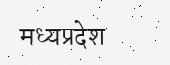मध्यप्रदेश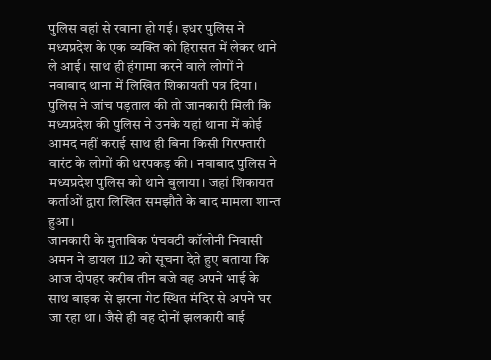पुलिस वहां से रवाना हो गई। इधर पुलिस ने मध्यप्रदेश के एक व्यक्ति को हिरासत में लेकर थाने ले आई। साथ ही हंगामा करने वाले लोगों ने नवाबाद थाना में लिखित शिकायती पत्र दिया। पुलिस ने जांच पड़ताल की तो जानकारी मिली कि मध्यप्रदेश की पुलिस ने उनके यहां थाना में कोई आमद नहीं कराई साथ ही बिना किसी गिरफ्तारी वारंट के लोगों की धरपकड़ की। नवाबाद पुलिस ने मध्यप्रदेश पुलिस को थाने बुलाया। जहां शिकायत कर्ताओं द्वारा लिखित समझौते के बाद मामला शान्त हुआ।
जानकारी के मुताबिक पंचवटी कॉलोनी निवासी अमन ने डायल 112 को सूचना देते हुए बताया कि आज दोपहर करीब तीन बजे वह अपने भाई के साथ बाइक से झरना गेट स्थित मंदिर से अपने घर जा रहा था। जैसे ही वह दोनों झलकारी बाई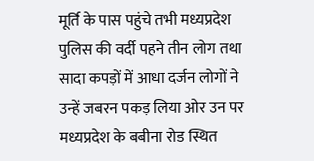मूर्ति के पास पहुंचे तभी मध्यप्रदेश पुलिस की वर्दी पहने तीन लोग तथा सादा कपड़ों में आधा दर्जन लोगों ने उन्हें जबरन पकड़ लिया ओर उन पर मध्यप्रदेश के बबीना रोड स्थित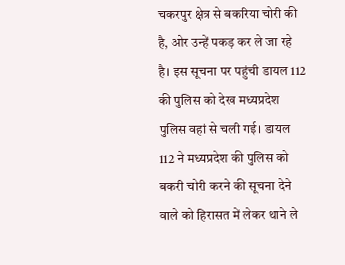चकरपुर क्षेत्र से बकरिया चोरी की है, ओर उन्हें पकड़ कर ले जा रहे है। इस सूचना पर पहुंची डायल 112 की पुलिस को देख मध्यप्रदेश पुलिस वहां से चली गई। डायल 112 ने मध्यप्रदेश की पुलिस को बकरी चोरी करने की सूचना देने वाले को हिरासत में लेकर थाने ले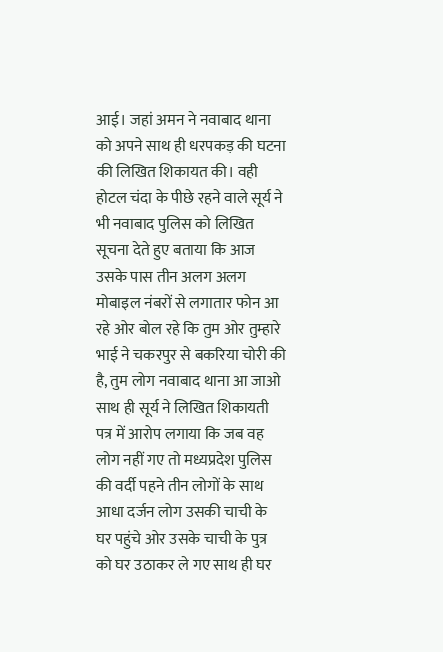आई। जहां अमन ने नवाबाद थाना को अपने साथ ही धरपकड़ की घटना की लिखित शिकायत की। वही होटल चंदा के पीछे रहने वाले सूर्य ने भी नवाबाद पुलिस को लिखित सूचना देते हुए बताया कि आज उसके पास तीन अलग अलग मोबाइल नंबरों से लगातार फोन आ रहे ओर बोल रहे कि तुम ओर तुम्हारे भाई ने चकरपुर से बकरिया चोरी की है, तुम लोग नवाबाद थाना आ जाओ साथ ही सूर्य ने लिखित शिकायती पत्र में आरोप लगाया कि जब वह लोग नहीं गए तो मध्यप्रदेश पुलिस की वर्दी पहने तीन लोगों के साथ आधा दर्जन लोग उसकी चाची के घर पहुंचे ओर उसके चाची के पुत्र को घर उठाकर ले गए साथ ही घर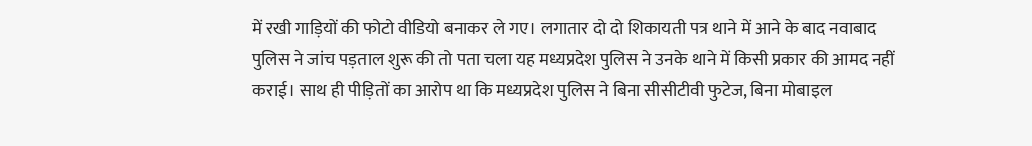में रखी गाड़ियों की फोटो वीडियो बनाकर ले गए। लगातार दो दो शिकायती पत्र थाने में आने के बाद नवाबाद पुलिस ने जांच पड़ताल शुरू की तो पता चला यह मध्यप्रदेश पुलिस ने उनके थाने में किसी प्रकार की आमद नहीं कराई। साथ ही पीड़ितों का आरोप था कि मध्यप्रदेश पुलिस ने बिना सीसीटीवी फुटेज, बिना मोबाइल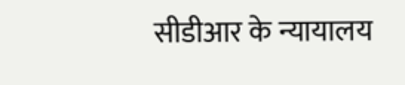सीडीआर के न्यायालय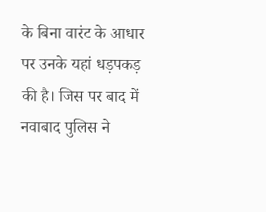के बिना वारंट के आधार पर उनके यहां धड़पकड़ की है। जिस पर बाद में नवाबाद पुलिस ने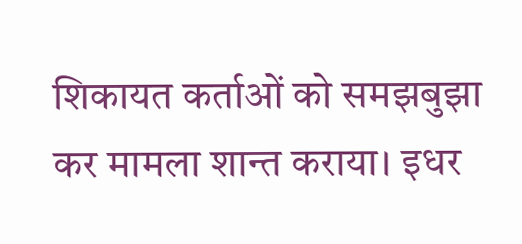शिकायत कर्ताओं को समझबुझा कर मामला शान्त कराया। इधर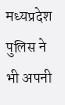मध्यप्रदेश पुलिस ने भी अपनी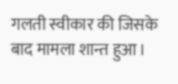गलती स्वीकार की जिसके बाद मामला शान्त हुआ।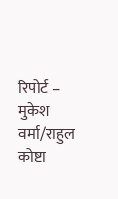रिपोर्ट – मुकेश वर्मा/राहुल कोष्टा